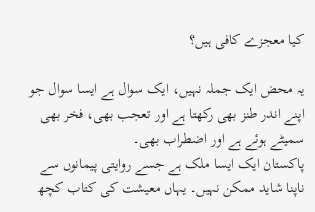کیا معجزے کافی ہیں؟

یہ محض ایک جملہ نہیں، ایک سوال ہے ایسا سوال جو اپنے اندر طنز بھی رکھتا ہے اور تعجب بھی، فخر بھی سمیٹے ہوئے ہے اور اضطراب بھی۔
پاکستان ایک ایسا ملک ہے جسے روایتی پیمانوں سے ناپنا شاید ممکن نہیں۔ یہاں معیشت کی کتاب کچھ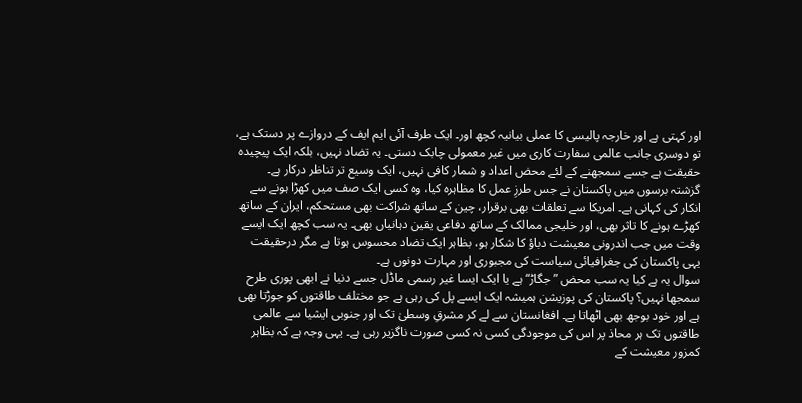اور کہتی ہے اور خارجہ پالیسی کا عملی بیانیہ کچھ اور۔ ایک طرف آئی ایم ایف کے دروازے پر دستک ہے، تو دوسری جانب عالمی سفارت کاری میں غیر معمولی چابک دستی۔ یہ تضاد نہیں، بلکہ ایک پیچیدہ حقیقت ہے جسے سمجھنے کے لئے محض اعداد و شمار کافی نہیں، ایک وسیع تر تناظر درکار ہے۔
گزشتہ برسوں میں پاکستان نے جس طرزِ عمل کا مظاہرہ کیا، وہ کسی ایک صف میں کھڑا ہونے سے انکار کی کہانی ہے۔ امریکا سے تعلقات بھی برقرار، چین کے ساتھ شراکت بھی مستحکم، ایران کے ساتھ کھڑے ہونے کا تاثر بھی، اور خلیجی ممالک کے ساتھ دفاعی یقین دہانیاں بھی۔ یہ سب کچھ ایک ایسے وقت میں جب اندرونی معیشت دباؤ کا شکار ہو، بظاہر ایک تضاد محسوس ہوتا ہے مگر درحقیقت یہی پاکستان کی جغرافیائی سیاست کی مجبوری اور مہارت دونوں ہے۔
سوال یہ ہے کیا یہ سب محض ”جگاڑ“ ہے یا ایک ایسا غیر رسمی ماڈل جسے دنیا نے ابھی پوری طرح سمجھا نہیں؟ پاکستان کی پوزیشن ہمیشہ ایک ایسے پل کی رہی ہے جو مختلف طاقتوں کو جوڑتا بھی ہے اور خود بوجھ بھی اٹھاتا ہے۔ افغانستان سے لے کر مشرقِ وسطیٰ تک اور جنوبی ایشیا سے عالمی طاقتوں تک ہر محاذ پر اس کی موجودگی کسی نہ کسی صورت ناگزیر رہی ہے۔ یہی وجہ ہے کہ بظاہر کمزور معیشت کے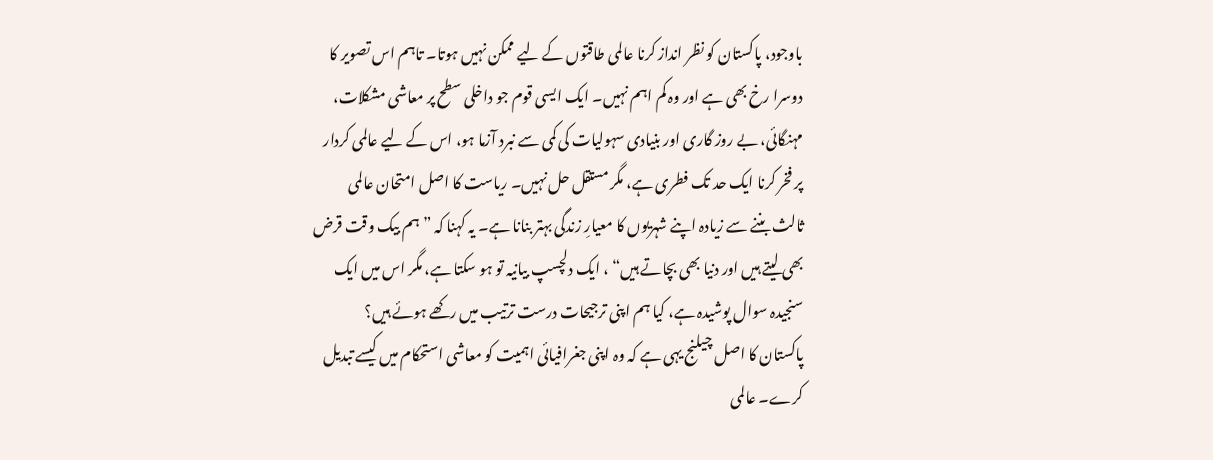باوجود، پاکستان کو نظر انداز کرنا عالمی طاقتوں کے لیے ممکن نہیں ہوتا۔ تاہم اس تصویر کا دوسرا رخ بھی ہے اور وہ کم اہم نہیں۔ ایک ایسی قوم جو داخلی سطح پر معاشی مشکلات، مہنگائی، بے روز گاری اور بنیادی سہولیات کی کمی سے نبرد آزما ہو، اس کے لیے عالمی کردار پر فخر کرنا ایک حد تک فطری ہے، مگر مستقل حل نہیں۔ ریاست کا اصل امتحان عالمی ثالث بننے سے زیادہ اپنے شہریوں کا معیارِ زندگی بہتر بنانا ہے۔ یہ کہنا کہ ”ہم بیک وقت قرض بھی لیتے ہیں اور دنیا بھی بچاتے ہیں“ ، ایک دلچسپ بیانیہ تو ہو سکتا ہے، مگر اس میں ایک سنجیدہ سوال پوشیدہ ہے، کیا ہم اپنی ترجیحات درست ترتیب میں رکھے ہوئے ہیں؟
پاکستان کا اصل چیلنج یہی ہے کہ وہ اپنی جغرافیائی اہمیت کو معاشی استحکام میں کیسے تبدیل کرے۔ عالمی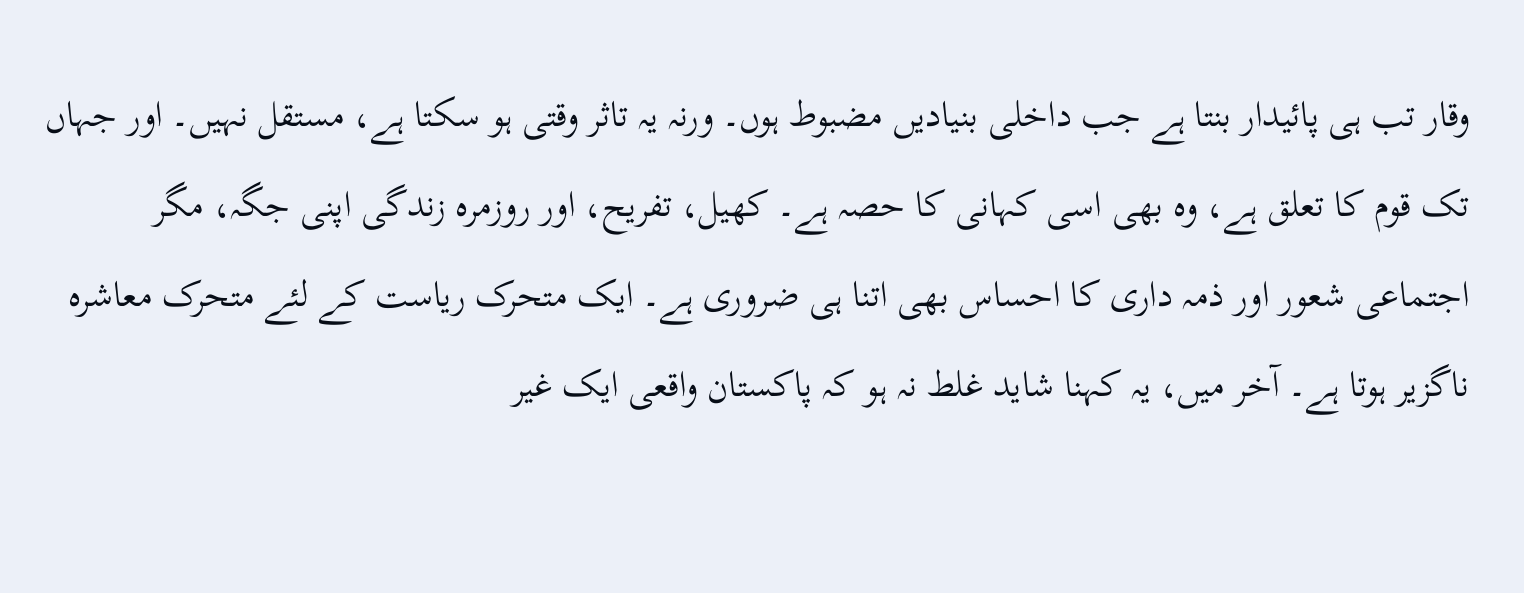وقار تب ہی پائیدار بنتا ہے جب داخلی بنیادیں مضبوط ہوں۔ ورنہ یہ تاثر وقتی ہو سکتا ہے، مستقل نہیں۔ اور جہاں تک قوم کا تعلق ہے، وہ بھی اسی کہانی کا حصہ ہے۔ کھیل، تفریح، اور روزمرہ زندگی اپنی جگہ، مگر اجتماعی شعور اور ذمہ داری کا احساس بھی اتنا ہی ضروری ہے۔ ایک متحرک ریاست کے لئے متحرک معاشرہ ناگزیر ہوتا ہے۔ آخر میں، یہ کہنا شاید غلط نہ ہو کہ پاکستان واقعی ایک غیر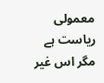معمولی ریاست ہے مگر اس غیر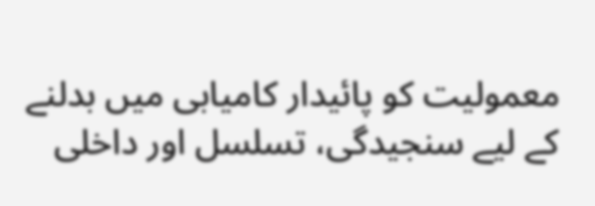معمولیت کو پائیدار کامیابی میں بدلنے کے لیے سنجیدگی، تسلسل اور داخلی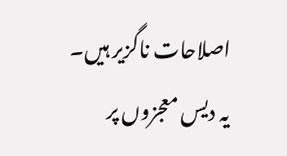اصلاحات ناگزیر ہیں۔
یہ دیس معجزوں پر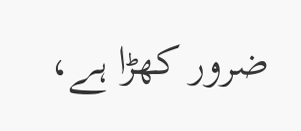ضرور کھڑا ہے،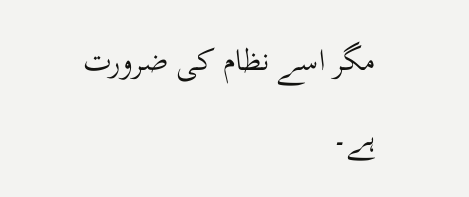مگر اسے نظام کی ضرورت ہے۔